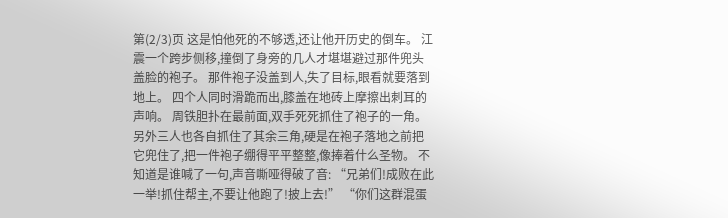第(2/3)页 这是怕他死的不够透,还让他开历史的倒车。 江震一个跨步侧移,撞倒了身旁的几人才堪堪避过那件兜头盖脸的袍子。 那件袍子没盖到人,失了目标,眼看就要落到地上。 四个人同时滑跪而出,膝盖在地砖上摩擦出刺耳的声响。 周铁胆扑在最前面,双手死死抓住了袍子的一角。另外三人也各自抓住了其余三角,硬是在袍子落地之前把它兜住了,把一件袍子绷得平平整整,像捧着什么圣物。 不知道是谁喊了一句,声音嘶哑得破了音: “兄弟们!成败在此一举!抓住帮主,不要让他跑了!披上去!” “你们这群混蛋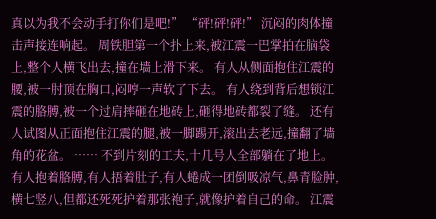真以为我不会动手打你们是吧!” “砰!砰!砰!” 沉闷的肉体撞击声接连响起。 周铁胆第一个扑上来,被江震一巴掌拍在脑袋上,整个人横飞出去,撞在墙上滑下来。 有人从侧面抱住江震的腰,被一肘顶在胸口,闷哼一声软了下去。 有人绕到背后想锁江震的胳膊,被一个过肩摔砸在地砖上,砸得地砖都裂了缝。 还有人试图从正面抱住江震的腿,被一脚踢开,滚出去老远,撞翻了墙角的花盆。 …… 不到片刻的工夫,十几号人全部躺在了地上。 有人抱着胳膊,有人捂着肚子,有人蜷成一团倒吸凉气,鼻青脸肿,横七竖八,但都还死死护着那张袍子,就像护着自己的命。 江震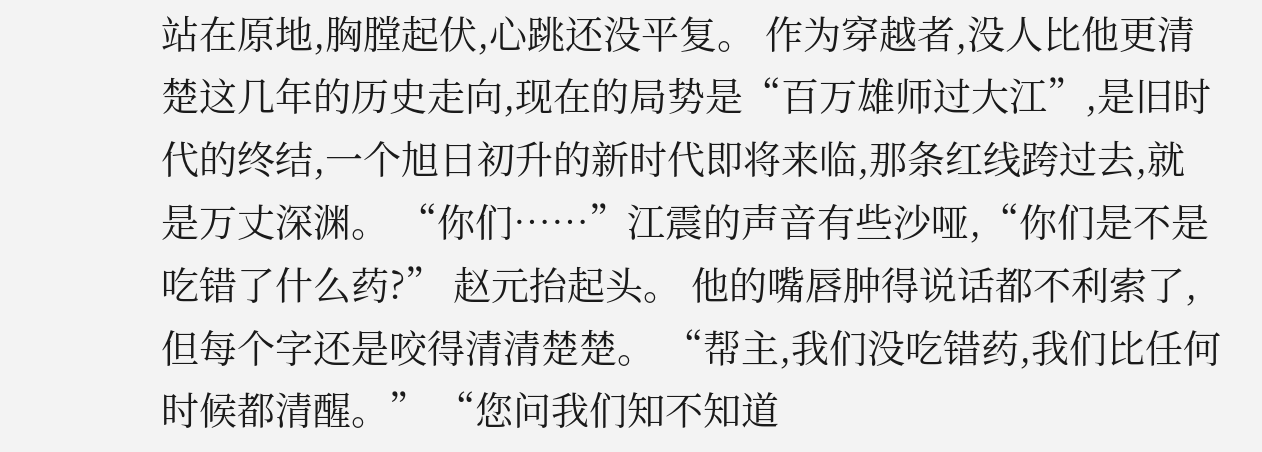站在原地,胸膛起伏,心跳还没平复。 作为穿越者,没人比他更清楚这几年的历史走向,现在的局势是“百万雄师过大江”,是旧时代的终结,一个旭日初升的新时代即将来临,那条红线跨过去,就是万丈深渊。 “你们……”江震的声音有些沙哑,“你们是不是吃错了什么药?” 赵元抬起头。 他的嘴唇肿得说话都不利索了,但每个字还是咬得清清楚楚。 “帮主,我们没吃错药,我们比任何时候都清醒。” “您问我们知不知道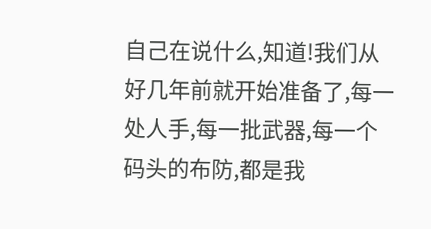自己在说什么,知道!我们从好几年前就开始准备了,每一处人手,每一批武器,每一个码头的布防,都是我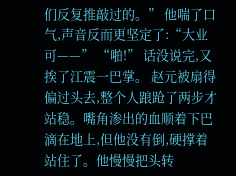们反复推敲过的。” 他喘了口气,声音反而更坚定了:“大业可——” “啪!” 话没说完,又挨了江震一巴掌。 赵元被扇得偏过头去,整个人踉跄了两步才站稳。嘴角渗出的血顺着下巴滴在地上,但他没有倒,硬撑着站住了。他慢慢把头转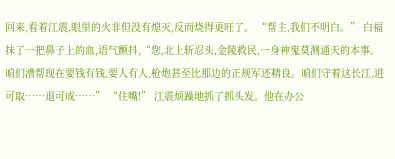回来,看着江震,眼里的火非但没有熄灭,反而烧得更旺了。 “帮主,我们不明白。” 白福抹了一把鼻子上的血,语气颤抖,“您,北上斩忍头,金陵救民,一身神鬼莫测通天的本事。咱们漕帮现在要钱有钱,要人有人,枪炮甚至比那边的正规军还精良。咱们守着这长江,进可取……退可成……” “住嘴!” 江震烦躁地抓了抓头发。他在办公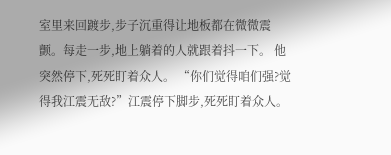室里来回踱步,步子沉重得让地板都在微微震颤。每走一步,地上躺着的人就跟着抖一下。 他突然停下,死死盯着众人。 “你们觉得咱们强?觉得我江震无敌?”江震停下脚步,死死盯着众人。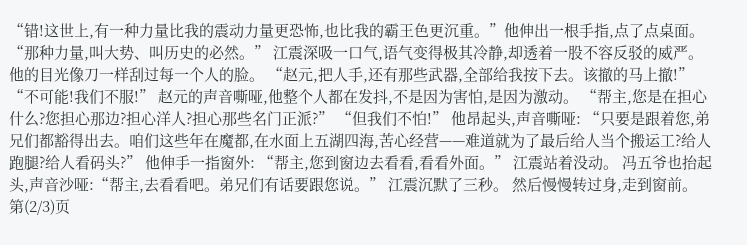“错!这世上,有一种力量比我的震动力量更恐怖,也比我的霸王色更沉重。”他伸出一根手指,点了点桌面。 “那种力量,叫大势、叫历史的必然。” 江震深吸一口气,语气变得极其冷静,却透着一股不容反驳的威严。他的目光像刀一样刮过每一个人的脸。 “赵元,把人手,还有那些武器,全部给我按下去。该撤的马上撤!” “不可能!我们不服!” 赵元的声音嘶哑,他整个人都在发抖,不是因为害怕,是因为激动。 “帮主,您是在担心什么?您担心那边?担心洋人?担心那些名门正派?” “但我们不怕!” 他昂起头,声音嘶哑: “只要是跟着您,弟兄们都豁得出去。咱们这些年在魔都,在水面上五湖四海,苦心经营——难道就为了最后给人当个搬运工?给人跑腿?给人看码头?” 他伸手一指窗外: “帮主,您到窗边去看看,看看外面。” 江震站着没动。 冯五爷也抬起头,声音沙哑:“帮主,去看看吧。弟兄们有话要跟您说。” 江震沉默了三秒。 然后慢慢转过身,走到窗前。 第(2/3)页